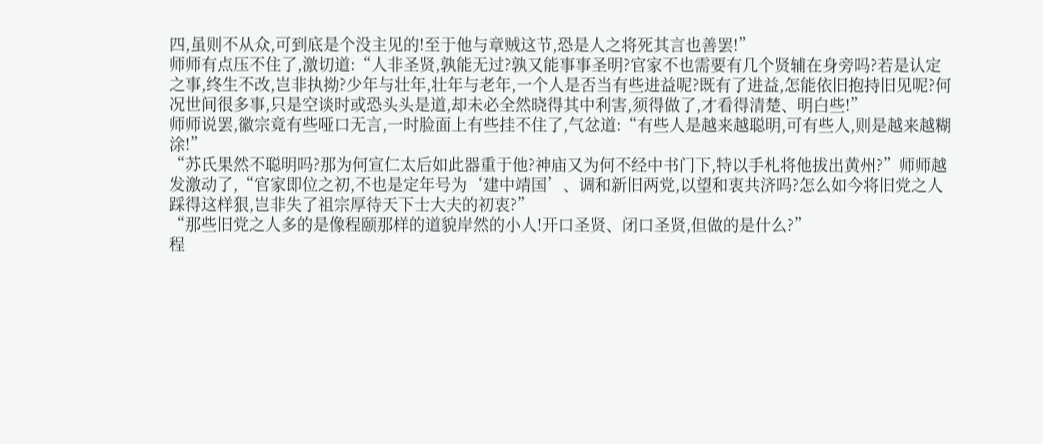四,虽则不从众,可到底是个没主见的!至于他与章贼这节,恐是人之将死其言也善罢!”
师师有点压不住了,激切道:“人非圣贤,孰能无过?孰又能事事圣明?官家不也需要有几个贤辅在身旁吗?若是认定之事,终生不改,岂非执拗?少年与壮年,壮年与老年,一个人是否当有些进益呢?既有了进益,怎能依旧抱持旧见呢?何况世间很多事,只是空谈时或恐头头是道,却未必全然晓得其中利害,须得做了,才看得清楚、明白些!”
师师说罢,徽宗竟有些哑口无言,一时脸面上有些挂不住了,气忿道:“有些人是越来越聪明,可有些人,则是越来越糊涂!”
“苏氏果然不聪明吗?那为何宣仁太后如此器重于他?神庙又为何不经中书门下,特以手札将他拔出黄州?”师师越发激动了,“官家即位之初,不也是定年号为‘建中靖国’、调和新旧两党,以望和衷共济吗?怎么如今将旧党之人踩得这样狠,岂非失了祖宗厚待天下士大夫的初衷?”
“那些旧党之人多的是像程颐那样的道貌岸然的小人!开口圣贤、闭口圣贤,但做的是什么?”
程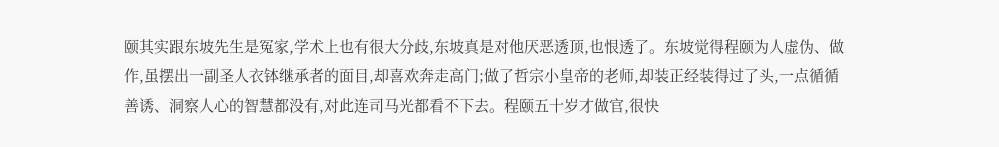颐其实跟东坡先生是冤家,学术上也有很大分歧,东坡真是对他厌恶透顶,也恨透了。东坡觉得程颐为人虚伪、做作,虽摆出一副圣人衣钵继承者的面目,却喜欢奔走高门;做了哲宗小皇帝的老师,却装正经装得过了头,一点循循善诱、洞察人心的智慧都没有,对此连司马光都看不下去。程颐五十岁才做官,很快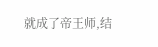就成了帝王师,结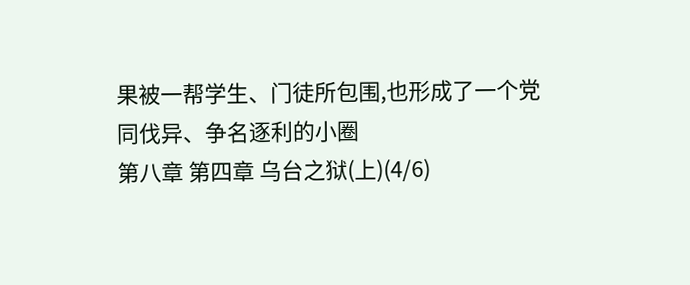果被一帮学生、门徒所包围,也形成了一个党同伐异、争名逐利的小圈
第八章 第四章 乌台之狱(上)(4/6)